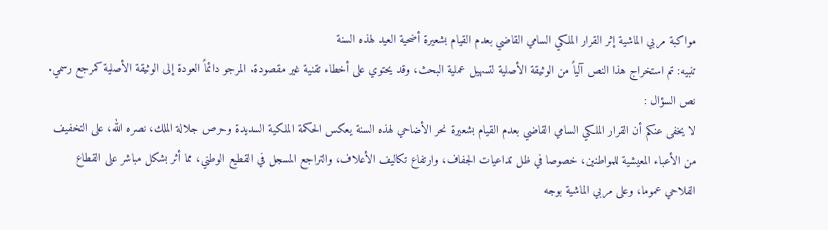مواكبة مربي الماشية إثر القرار الملكي السامي القاضي بعدم القيام بشعيرة أضحية العيد لهذه السنة
تنبيه: تم استخراج هذا النص آلياً من الوثيقة الأصلية لتسهيل عملية البحث، وقد يحتوي على أخطاء تقنية غير مقصودة. المرجو دائماً العودة إلى الوثيقة الأصلية كمرجع رسمي.
نص السؤال :
لا يخفى عنكم أن القرار الملكي السامي القاضي بعدم القيام بشعيرة نحر الأضاحي لهذه السنة يعكس الحكمة الملكية السديدة وحرص جلالة الملك، نصره الله، على التخفيف من الأعباء المعيشية للمواطنين، خصوصا في ظل تداعيات الجفاف، وارتفاع تكاليف الأعلاف، والتراجع المسجل في القطيع الوطني، مما أثر بشكل مباشر على القطاع الفلاحي عموما، وعلى مربي الماشية بوجه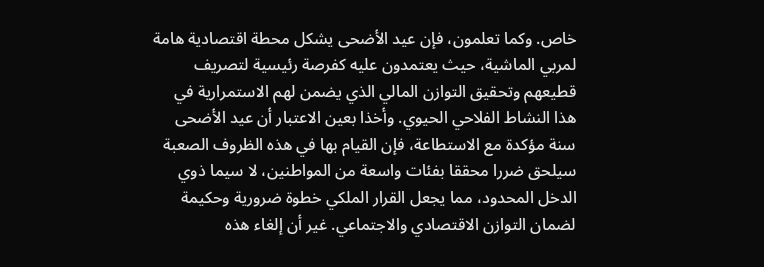خاص. وكما تعلمون، فإن عيد الأضحى يشكل محطة اقتصادية هامة لمربي الماشية، حيث يعتمدون عليه كفرصة رئيسية لتصريف قطيعهم وتحقيق التوازن المالي الذي يضمن لهم الاستمرارية في هذا النشاط الفلاحي الحيوي. وأخذا بعين الاعتبار أن عيد الأضحى سنة مؤكدة مع الاستطاعة، فإن القيام بها في هذه الظروف الصعبة سيلحق ضررا محققا بفئات واسعة من المواطنين، لا سيما ذوي الدخل المحدود، مما يجعل القرار الملكي خطوة ضرورية وحكيمة لضمان التوازن الاقتصادي والاجتماعي. غير أن إلغاء هذه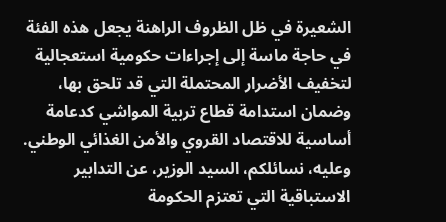الشعيرة في ظل الظروف الراهنة يجعل هذه الفئة في حاجة ماسة إلى إجراءات حكومية استعجالية لتخفيف الأضرار المحتملة التي قد تلحق بها، وضمان استدامة قطاع تربية المواشي كدعامة أساسية للاقتصاد القروي والأمن الغذائي الوطني. وعليه، نسائلكم، السيد الوزير، عن التدابير الاستباقية التي تعتزم الحكومة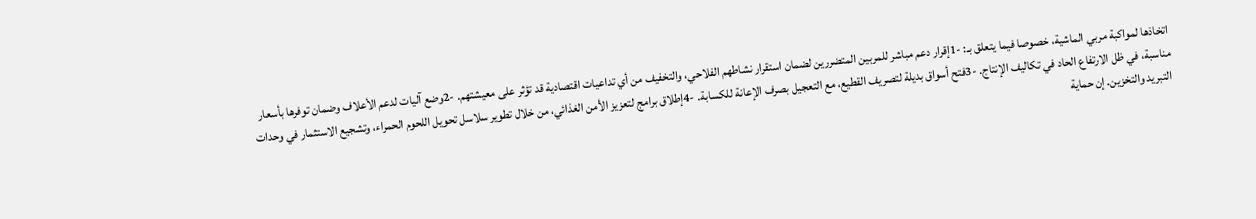اتخاذها لمواكبة مربي الماشية، خصوصا فيما يتعلق بـ: -1إقرار دعم مباشر للمربين المتضررين لضمان استقرار نشاطهم الفلاحي، والتخفيف من أي تداعيات اقتصادية قد تؤثر على معيشتهم. -2وضع آليات لدعم الأعلاف وضمان توفرها بأسعار مناسبة، في ظل الارتفاع الحاد في تكاليف الإنتاج. -3فتح أسواق بديلة لتصريف القطيع، مع التعجيل بصرف الإعانة للكسابة. -4إطلاق برامج لتعزيز الأمن الغذائي، من خلال تطوير سلاسل تحويل اللحوم الحمراء، وتشجيع الاستثمار في وحدات التبريد والتخزين. إن حماية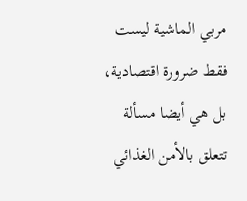مربي الماشية ليست فقط ضرورة اقتصادية، بل هي أيضا مسألة تتعلق بالأمن الغذائي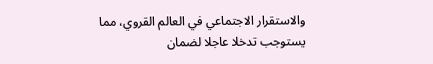والاستقرار الاجتماعي في العالم القروي، مما يستوجب تدخلا عاجلا لضمان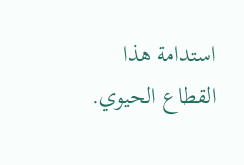استدامة هذا القطاع الحيوي.